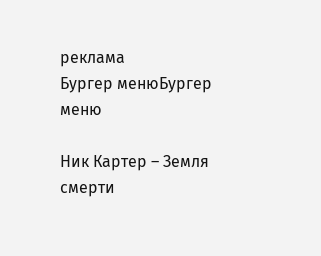реклама
Бургер менюБургер меню

Ник Картер – Земля смерти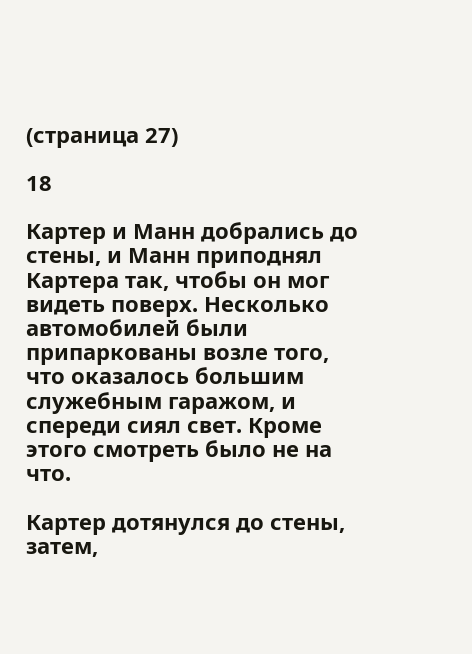(страница 27)

18

Картер и Манн добрались до стены, и Манн приподнял Картера так, чтобы он мог видеть поверх. Несколько автомобилей были припаркованы возле того, что оказалось большим служебным гаражом, и спереди сиял свет. Кроме этого смотреть было не на что.

Картер дотянулся до стены, затем,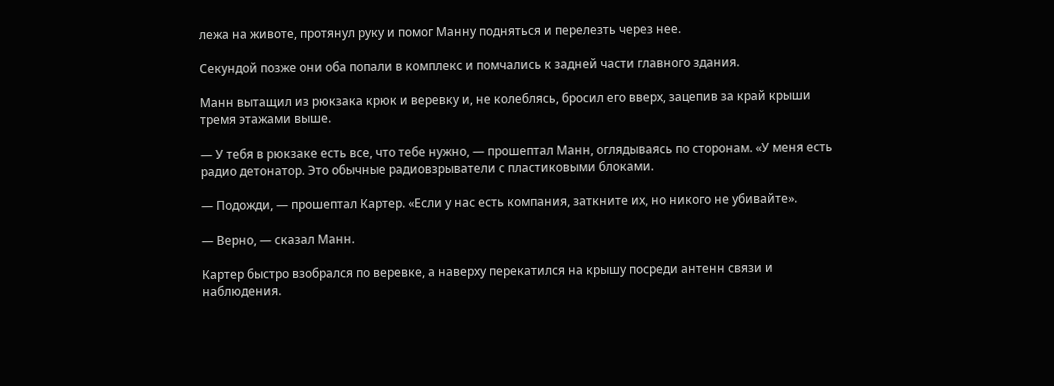лежа на животе, протянул руку и помог Манну подняться и перелезть через нее.

Секундой позже они оба попали в комплекс и помчались к задней части главного здания.

Манн вытащил из рюкзака крюк и веревку и, не колеблясь, бросил его вверх, зацепив за край крыши тремя этажами выше.

— У тебя в рюкзаке есть все, что тебе нужно, — прошептал Манн, оглядываясь по сторонам. «У меня есть радио детонатор. Это обычные радиовзрыватели с пластиковыми блоками.

— Подожди, — прошептал Картер. «Если у нас есть компания, заткните их, но никого не убивайте».

— Верно, — сказал Манн.

Картер быстро взобрался по веревке, а наверху перекатился на крышу посреди антенн связи и наблюдения.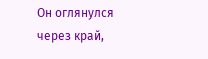Он оглянулся через край,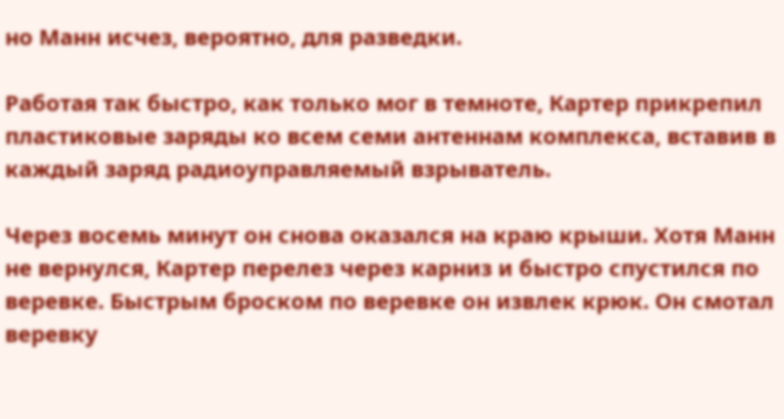но Манн исчез, вероятно, для разведки.

Работая так быстро, как только мог в темноте, Картер прикрепил пластиковые заряды ко всем семи антеннам комплекса, вставив в каждый заряд радиоуправляемый взрыватель.

Через восемь минут он снова оказался на краю крыши. Хотя Манн не вернулся, Картер перелез через карниз и быстро спустился по веревке. Быстрым броском по веревке он извлек крюк. Он смотал веревку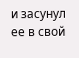и засунул ее в свой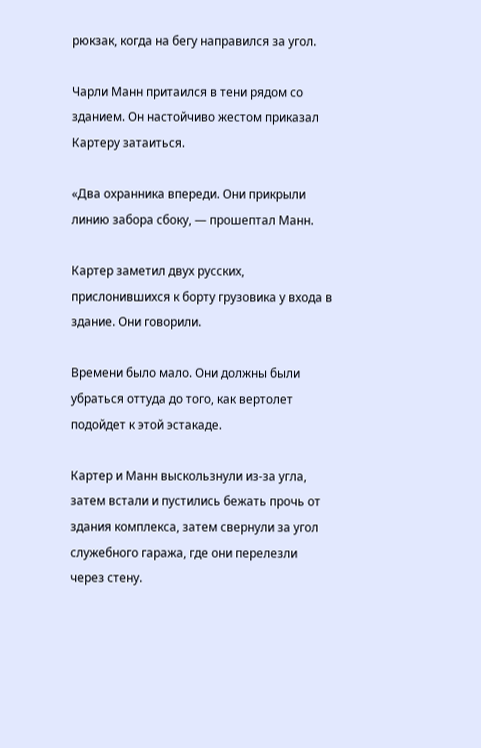рюкзак, когда на бегу направился за угол.

Чарли Манн притаился в тени рядом со зданием. Он настойчиво жестом приказал Картеру затаиться.

«Два охранника впереди. Они прикрыли линию забора сбоку, — прошептал Манн.

Картер заметил двух русских, прислонившихся к борту грузовика у входа в здание. Они говорили.

Времени было мало. Они должны были убраться оттуда до того, как вертолет подойдет к этой эстакаде.

Картер и Манн выскользнули из-за угла, затем встали и пустились бежать прочь от здания комплекса, затем свернули за угол служебного гаража, где они перелезли через стену.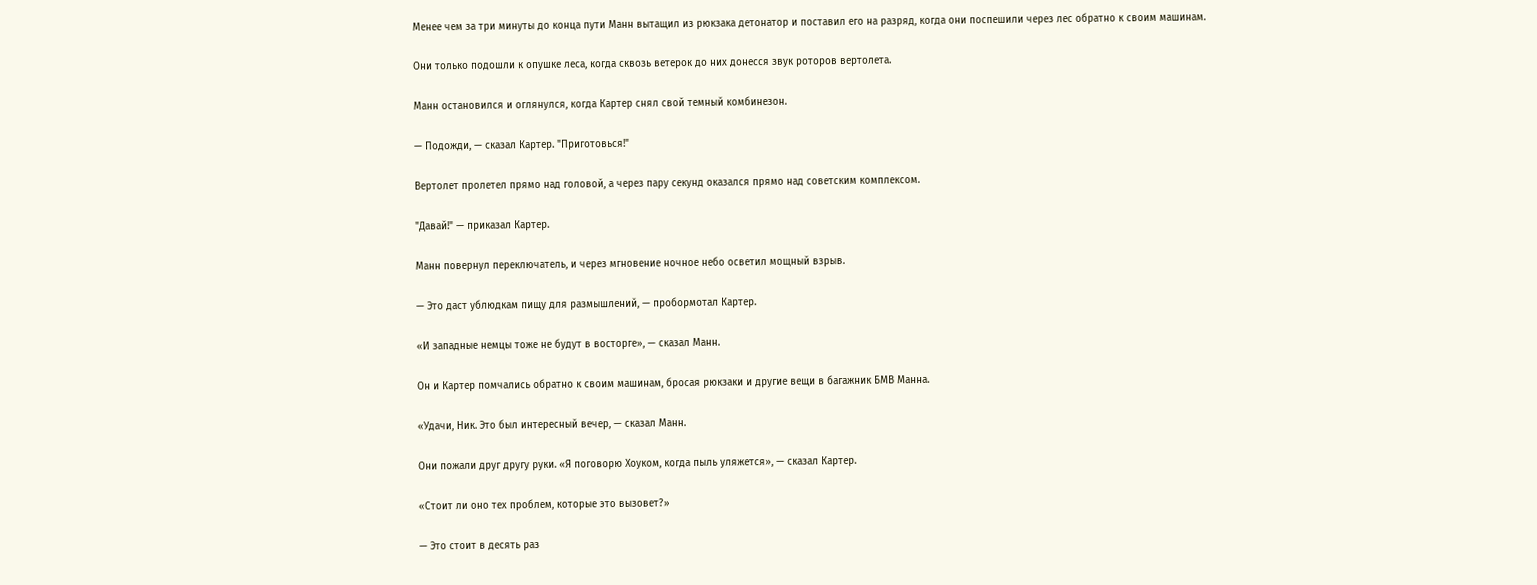Менее чем за три минуты до конца пути Манн вытащил из рюкзака детонатор и поставил его на разряд, когда они поспешили через лес обратно к своим машинам.

Они только подошли к опушке леса, когда сквозь ветерок до них донесся звук роторов вертолета.

Манн остановился и оглянулся, когда Картер снял свой темный комбинезон.

— Подожди, — сказал Картер. "Приготовься!"

Вертолет пролетел прямо над головой, а через пару секунд оказался прямо над советским комплексом.

"Давай!" — приказал Картер.

Манн повернул переключатель, и через мгновение ночное небо осветил мощный взрыв.

— Это даст ублюдкам пищу для размышлений, — пробормотал Картер.

«И западные немцы тоже не будут в восторге», — сказал Манн.

Он и Картер помчались обратно к своим машинам, бросая рюкзаки и другие вещи в багажник БМВ Манна.

«Удачи, Ник. Это был интересный вечер, — сказал Манн.

Они пожали друг другу руки. «Я поговорю Хоуком, когда пыль уляжется», — сказал Картер.

«Стоит ли оно тех проблем, которые это вызовет?»

— Это стоит в десять раз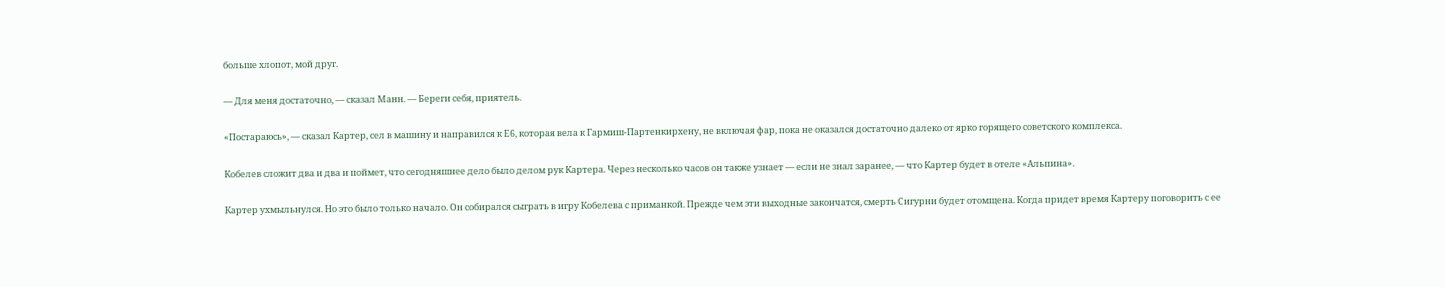больше хлопот, мой друг.

— Для меня достаточно, — сказал Манн. — Береги себя, приятель.

«Постараюсь», — сказал Картер, сел в машину и направился к Е6, которая вела к Гармиш-Партенкирхену, не включая фар, пока не оказался достаточно далеко от ярко горящего советского комплекса.

Кобелев сложит два и два и поймет, что сегодняшнее дело было делом рук Картера. Через несколько часов он также узнает — если не знал заранее, — что Картер будет в отеле «Альпина».

Картер ухмыльнулся. Но это было только начало. Он собирался сыграть в игру Кобелева с приманкой. Прежде чем эти выходные закончатся, смерть Сигурни будет отомщена. Когда придет время Картеру поговорить с ее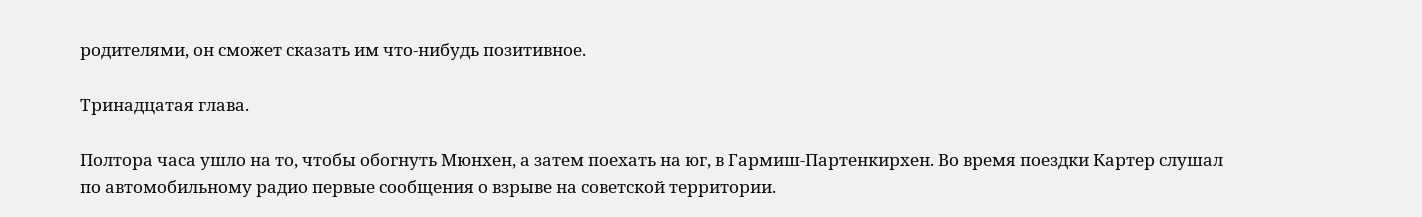родителями, он сможет сказать им что-нибудь позитивное.

Тринадцатая глава.

Полтора часа ушло на то, чтобы обогнуть Мюнхен, а затем поехать на юг, в Гармиш-Партенкирхен. Во время поездки Картер слушал по автомобильному радио первые сообщения о взрыве на советской территории.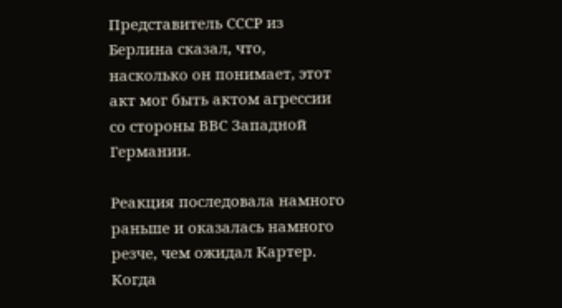Представитель СССР из Берлина сказал, что, насколько он понимает, этот акт мог быть актом агрессии со стороны ВВС Западной Германии.

Реакция последовала намного раньше и оказалась намного резче, чем ожидал Картер. Когда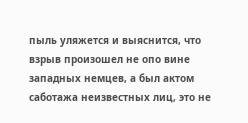пыль уляжется и выяснится, что взрыв произошел не опо вине западных немцев, а был актом саботажа неизвестных лиц, это не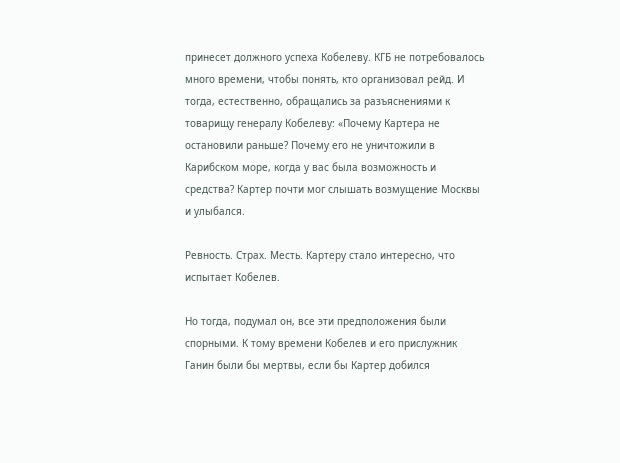принесет должного успеха Кобелеву. КГБ не потребовалось много времени, чтобы понять, кто организовал рейд. И тогда, естественно, обращались за разъяснениями к товарищу генералу Кобелеву: «Почему Картера не остановили раньше? Почему его не уничтожили в Карибском море, когда у вас была возможность и средства? Картер почти мог слышать возмущение Москвы и улыбался.

Ревность. Страх. Месть. Картеру стало интересно, что испытает Кобелев.

Но тогда, подумал он, все эти предположения были спорными. К тому времени Кобелев и его прислужник Ганин были бы мертвы, если бы Картер добился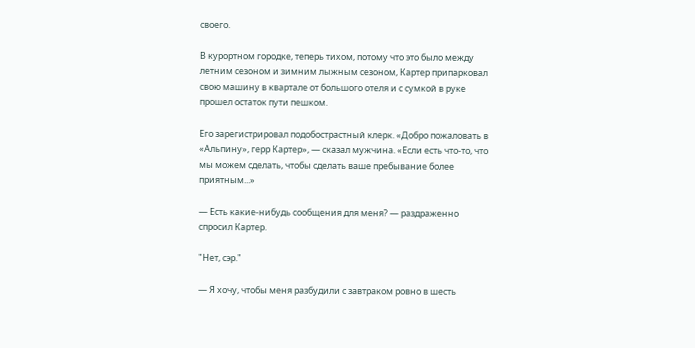своего.

В курортном городке, теперь тихом, потому что это было между летним сезоном и зимним лыжным сезоном, Картер припарковал свою машину в квартале от большого отеля и с сумкой в руке прошел остаток пути пешком.

Его зарегистрировал подобострастный клерк. «Добро пожаловать в «Альпину», герр Картер», — сказал мужчина. «Если есть что-то, что мы можем сделать, чтобы сделать ваше пребывание более приятным...»

— Есть какие-нибудь сообщения для меня? — раздраженно спросил Картер.

"Нет, сэр."

— Я хочу, чтобы меня разбудили с завтраком ровно в шесть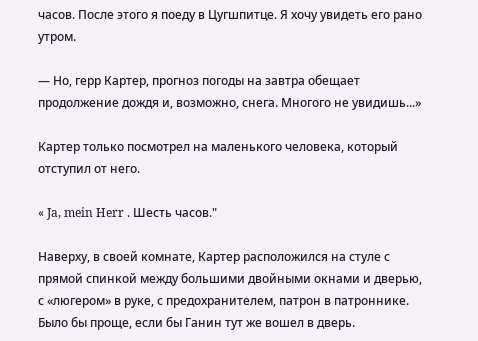часов. После этого я поеду в Цугшпитце. Я хочу увидеть его рано утром.

— Но, герр Картер, прогноз погоды на завтра обещает продолжение дождя и, возможно, снега. Многого не увидишь...»

Картер только посмотрел на маленького человека, который отступил от него.

« Ja, mein Herr . Шесть часов."

Наверху, в своей комнате, Картер расположился на стуле с прямой спинкой между большими двойными окнами и дверью, с «люгером» в руке, с предохранителем, патрон в патроннике. Было бы проще, если бы Ганин тут же вошел в дверь.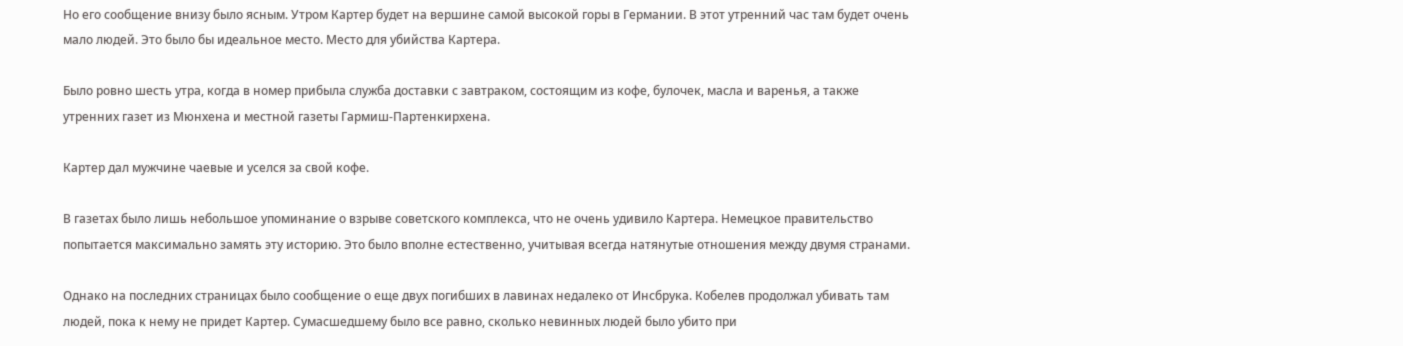Но его сообщение внизу было ясным. Утром Картер будет на вершине самой высокой горы в Германии. В этот утренний час там будет очень мало людей. Это было бы идеальное место. Место для убийства Картера.

Было ровно шесть утра, когда в номер прибыла служба доставки с завтраком, состоящим из кофе, булочек, масла и варенья, а также утренних газет из Мюнхена и местной газеты Гармиш-Партенкирхена.

Картер дал мужчине чаевые и уселся за свой кофе.

В газетах было лишь небольшое упоминание о взрыве советского комплекса, что не очень удивило Картера. Немецкое правительство попытается максимально замять эту историю. Это было вполне естественно, учитывая всегда натянутые отношения между двумя странами.

Однако на последних страницах было сообщение о еще двух погибших в лавинах недалеко от Инсбрука. Кобелев продолжал убивать там людей, пока к нему не придет Картер. Сумасшедшему было все равно, сколько невинных людей было убито при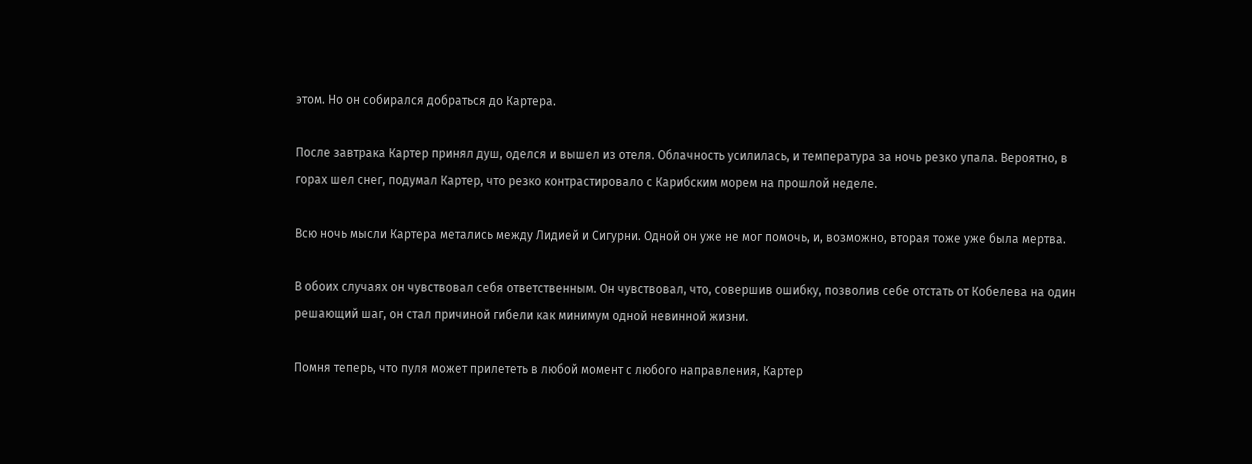этом. Но он собирался добраться до Картера.

После завтрака Картер принял душ, оделся и вышел из отеля. Облачность усилилась, и температура за ночь резко упала. Вероятно, в горах шел снег, подумал Картер, что резко контрастировало с Карибским морем на прошлой неделе.

Всю ночь мысли Картера метались между Лидией и Сигурни. Одной он уже не мог помочь, и, возможно, вторая тоже уже была мертва.

В обоих случаях он чувствовал себя ответственным. Он чувствовал, что, совершив ошибку, позволив себе отстать от Кобелева на один решающий шаг, он стал причиной гибели как минимум одной невинной жизни.

Помня теперь, что пуля может прилететь в любой момент с любого направления, Картер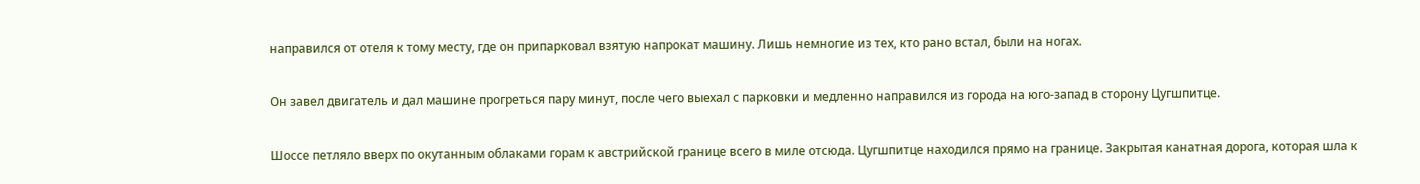направился от отеля к тому месту, где он припарковал взятую напрокат машину. Лишь немногие из тех, кто рано встал, были на ногах.

Он завел двигатель и дал машине прогреться пару минут, после чего выехал с парковки и медленно направился из города на юго-запад в сторону Цугшпитце.

Шоссе петляло вверх по окутанным облаками горам к австрийской границе всего в миле отсюда. Цугшпитце находился прямо на границе. Закрытая канатная дорога, которая шла к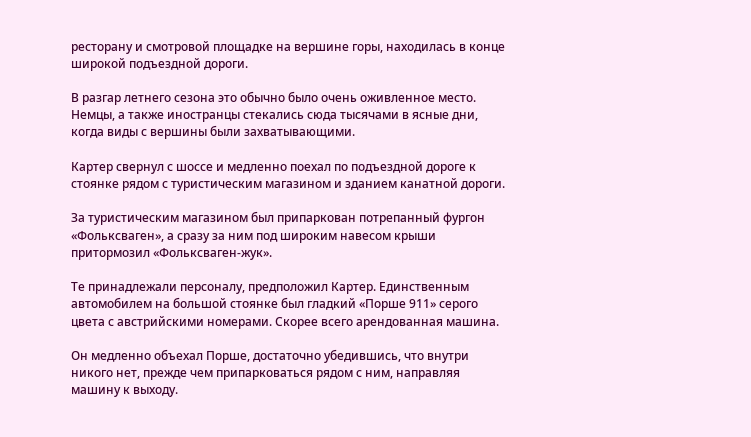ресторану и смотровой площадке на вершине горы, находилась в конце широкой подъездной дороги.

В разгар летнего сезона это обычно было очень оживленное место. Немцы, а также иностранцы стекались сюда тысячами в ясные дни, когда виды с вершины были захватывающими.

Картер свернул с шоссе и медленно поехал по подъездной дороге к стоянке рядом с туристическим магазином и зданием канатной дороги.

За туристическим магазином был припаркован потрепанный фургон «Фольксваген», а сразу за ним под широким навесом крыши притормозил «Фольксваген-жук».

Те принадлежали персоналу, предположил Картер. Единственным автомобилем на большой стоянке был гладкий «Порше 911» серого цвета с австрийскими номерами. Скорее всего арендованная машина.

Он медленно объехал Порше, достаточно убедившись, что внутри никого нет, прежде чем припарковаться рядом с ним, направляя машину к выходу.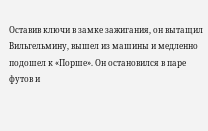Оставив ключи в замке зажигания, он вытащил Вильгельмину, вышел из машины и медленно подошел к «Порше». Он остановился в паре футов и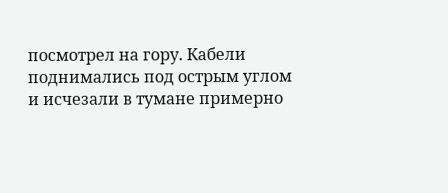посмотрел на гору. Кабели поднимались под острым углом и исчезали в тумане примерно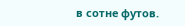в сотне футов.